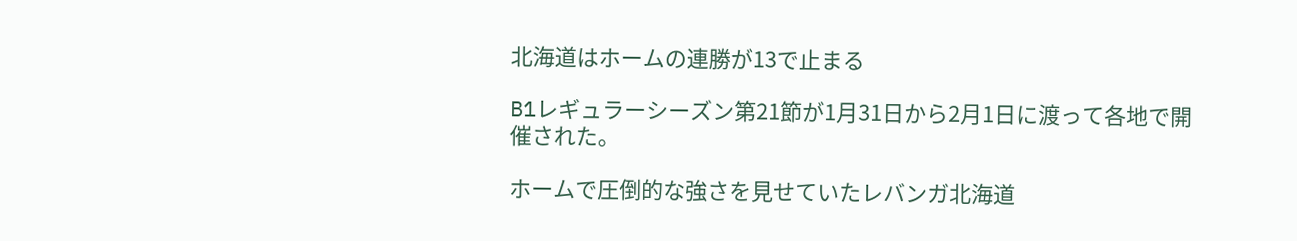北海道はホームの連勝が13で止まる

B1レギュラーシーズン第21節が1月31日から2月1日に渡って各地で開催された。

ホームで圧倒的な強さを見せていたレバンガ北海道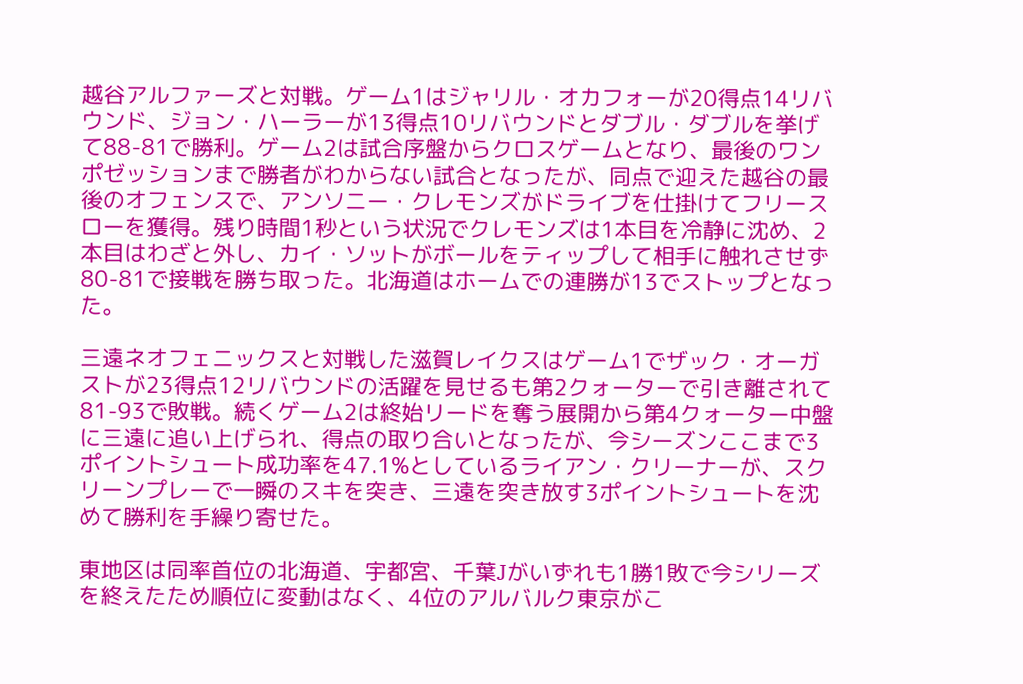越谷アルファーズと対戦。ゲーム1はジャリル・オカフォーが20得点14リバウンド、ジョン・ハーラーが13得点10リバウンドとダブル・ダブルを挙げて88-81で勝利。ゲーム2は試合序盤からクロスゲームとなり、最後のワンポゼッションまで勝者がわからない試合となったが、同点で迎えた越谷の最後のオフェンスで、アンソニー・クレモンズがドライブを仕掛けてフリースローを獲得。残り時間1秒という状況でクレモンズは1本目を冷静に沈め、2本目はわざと外し、カイ・ソットがボールをティップして相手に触れさせず80-81で接戦を勝ち取った。北海道はホームでの連勝が13でストップとなった。

三遠ネオフェニックスと対戦した滋賀レイクスはゲーム1でザック・オーガストが23得点12リバウンドの活躍を見せるも第2クォーターで引き離されて81-93で敗戦。続くゲーム2は終始リードを奪う展開から第4クォーター中盤に三遠に追い上げられ、得点の取り合いとなったが、今シーズンここまで3ポイントシュート成功率を47.1%としているライアン・クリーナーが、スクリーンプレーで一瞬のスキを突き、三遠を突き放す3ポイントシュートを沈めて勝利を手繰り寄せた。

東地区は同率首位の北海道、宇都宮、千葉Jがいずれも1勝1敗で今シリーズを終えたため順位に変動はなく、4位のアルバルク東京がこ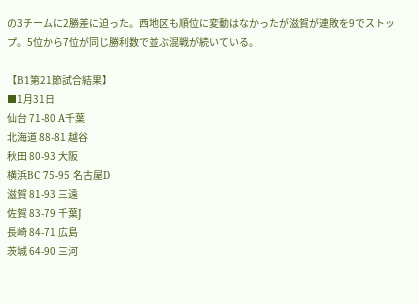の3チームに2勝差に迫った。西地区も順位に変動はなかったが滋賀が連敗を9でストップ。5位から7位が同じ勝利数で並ぶ混戦が続いている。

【B1第21節試合結果】
■1月31日
仙台 71-80 A千葉
北海道 88-81 越谷
秋田 80-93 大阪
横浜BC 75-95 名古屋D
滋賀 81-93 三遠
佐賀 83-79 千葉J
長崎 84-71 広島
茨城 64-90 三河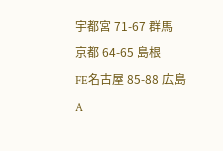宇都宮 71-67 群馬
京都 64-65 島根
FE名古屋 85-88 広島
A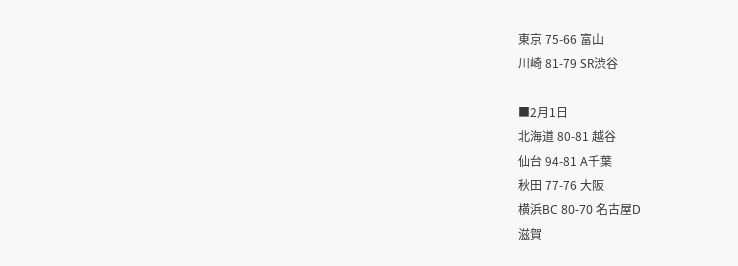東京 75-66 富山
川崎 81-79 SR渋谷

■2月1日
北海道 80-81 越谷
仙台 94-81 A千葉
秋田 77-76 大阪
横浜BC 80-70 名古屋D
滋賀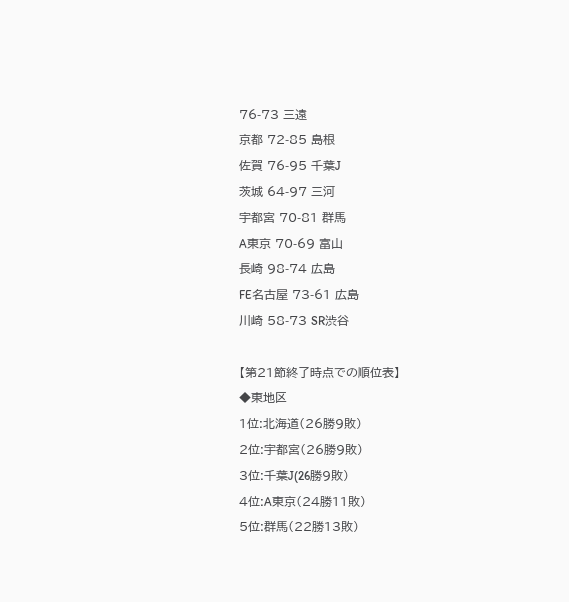76-73 三遠
京都 72-85 島根
佐賀 76-95 千葉J
茨城 64-97 三河
宇都宮 70-81 群馬
A東京 70-69 富山
長崎 98-74 広島
FE名古屋 73-61 広島
川崎 58-73 SR渋谷

【第21節終了時点での順位表】
◆東地区
1位:北海道(26勝9敗)
2位:宇都宮(26勝9敗)
3位:千葉J(26勝9敗)
4位:A東京(24勝11敗)
5位:群馬(22勝13敗)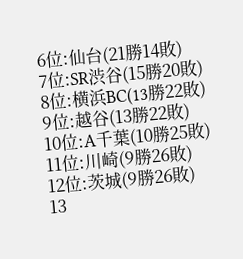6位:仙台(21勝14敗)
7位:SR渋谷(15勝20敗)
8位:横浜BC(13勝22敗)
9位:越谷(13勝22敗)
10位:A千葉(10勝25敗)
11位:川崎(9勝26敗)
12位:茨城(9勝26敗)
13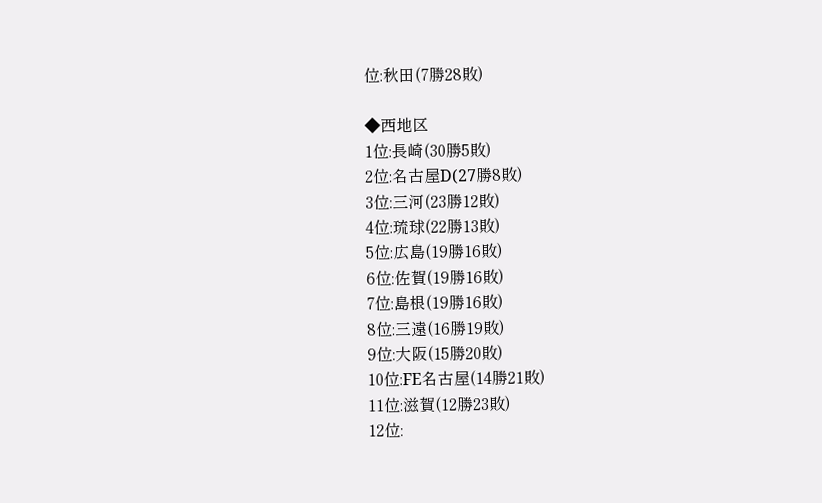位:秋田(7勝28敗)

◆西地区
1位:長崎(30勝5敗)
2位:名古屋D(27勝8敗)
3位:三河(23勝12敗)
4位:琉球(22勝13敗)
5位:広島(19勝16敗)
6位:佐賀(19勝16敗)
7位:島根(19勝16敗)
8位:三遠(16勝19敗)
9位:大阪(15勝20敗)
10位:FE名古屋(14勝21敗)
11位:滋賀(12勝23敗)
12位: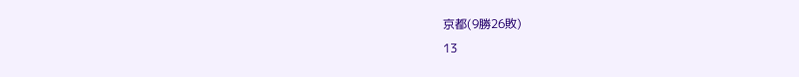京都(9勝26敗)
13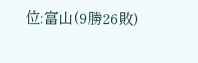位:富山(9勝26敗)